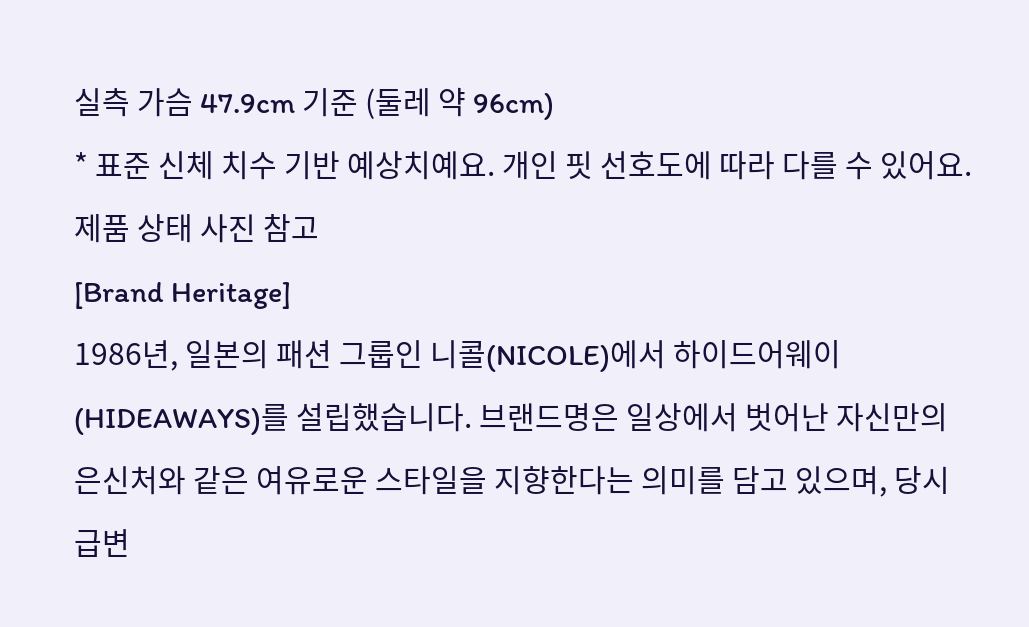실측 가슴 47.9cm 기준 (둘레 약 96cm)
* 표준 신체 치수 기반 예상치예요. 개인 핏 선호도에 따라 다를 수 있어요.
제품 상태 사진 참고
[Brand Heritage]
1986년, 일본의 패션 그룹인 니콜(NICOLE)에서 하이드어웨이(HIDEAWAYS)를 설립했습니다. 브랜드명은 일상에서 벗어난 자신만의 은신처와 같은 여유로운 스타일을 지향한다는 의미를 담고 있으며, 당시 급변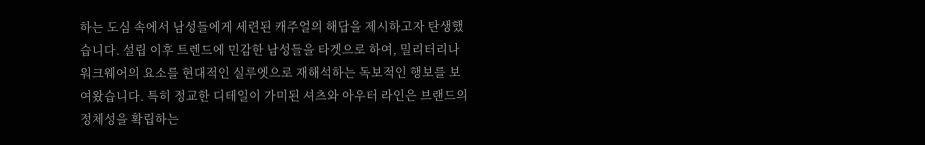하는 도심 속에서 남성들에게 세련된 캐주얼의 해답을 제시하고자 탄생했습니다. 설립 이후 트렌드에 민감한 남성들을 타겟으로 하여, 밀리터리나 워크웨어의 요소를 현대적인 실루엣으로 재해석하는 독보적인 행보를 보여왔습니다. 특히 정교한 디테일이 가미된 셔츠와 아우터 라인은 브랜드의 정체성을 확립하는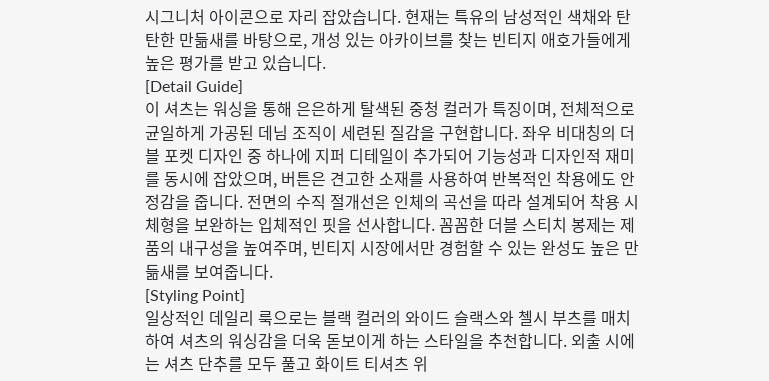시그니처 아이콘으로 자리 잡았습니다. 현재는 특유의 남성적인 색채와 탄탄한 만듦새를 바탕으로, 개성 있는 아카이브를 찾는 빈티지 애호가들에게 높은 평가를 받고 있습니다.
[Detail Guide]
이 셔츠는 워싱을 통해 은은하게 탈색된 중청 컬러가 특징이며, 전체적으로 균일하게 가공된 데님 조직이 세련된 질감을 구현합니다. 좌우 비대칭의 더블 포켓 디자인 중 하나에 지퍼 디테일이 추가되어 기능성과 디자인적 재미를 동시에 잡았으며, 버튼은 견고한 소재를 사용하여 반복적인 착용에도 안정감을 줍니다. 전면의 수직 절개선은 인체의 곡선을 따라 설계되어 착용 시 체형을 보완하는 입체적인 핏을 선사합니다. 꼼꼼한 더블 스티치 봉제는 제품의 내구성을 높여주며, 빈티지 시장에서만 경험할 수 있는 완성도 높은 만듦새를 보여줍니다.
[Styling Point]
일상적인 데일리 룩으로는 블랙 컬러의 와이드 슬랙스와 첼시 부츠를 매치하여 셔츠의 워싱감을 더욱 돋보이게 하는 스타일을 추천합니다. 외출 시에는 셔츠 단추를 모두 풀고 화이트 티셔츠 위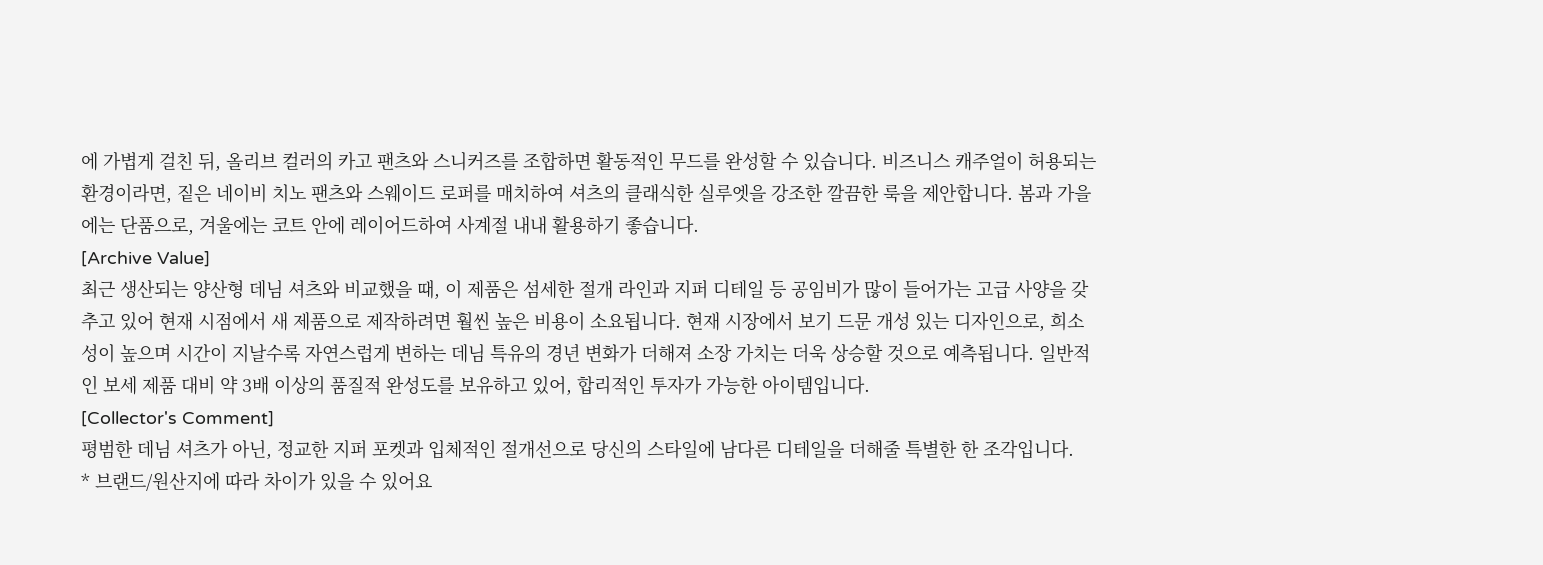에 가볍게 걸친 뒤, 올리브 컬러의 카고 팬츠와 스니커즈를 조합하면 활동적인 무드를 완성할 수 있습니다. 비즈니스 캐주얼이 허용되는 환경이라면, 짙은 네이비 치노 팬츠와 스웨이드 로퍼를 매치하여 셔츠의 클래식한 실루엣을 강조한 깔끔한 룩을 제안합니다. 봄과 가을에는 단품으로, 겨울에는 코트 안에 레이어드하여 사계절 내내 활용하기 좋습니다.
[Archive Value]
최근 생산되는 양산형 데님 셔츠와 비교했을 때, 이 제품은 섬세한 절개 라인과 지퍼 디테일 등 공임비가 많이 들어가는 고급 사양을 갖추고 있어 현재 시점에서 새 제품으로 제작하려면 훨씬 높은 비용이 소요됩니다. 현재 시장에서 보기 드문 개성 있는 디자인으로, 희소성이 높으며 시간이 지날수록 자연스럽게 변하는 데님 특유의 경년 변화가 더해져 소장 가치는 더욱 상승할 것으로 예측됩니다. 일반적인 보세 제품 대비 약 3배 이상의 품질적 완성도를 보유하고 있어, 합리적인 투자가 가능한 아이템입니다.
[Collector's Comment]
평범한 데님 셔츠가 아닌, 정교한 지퍼 포켓과 입체적인 절개선으로 당신의 스타일에 남다른 디테일을 더해줄 특별한 한 조각입니다.
* 브랜드/원산지에 따라 차이가 있을 수 있어요